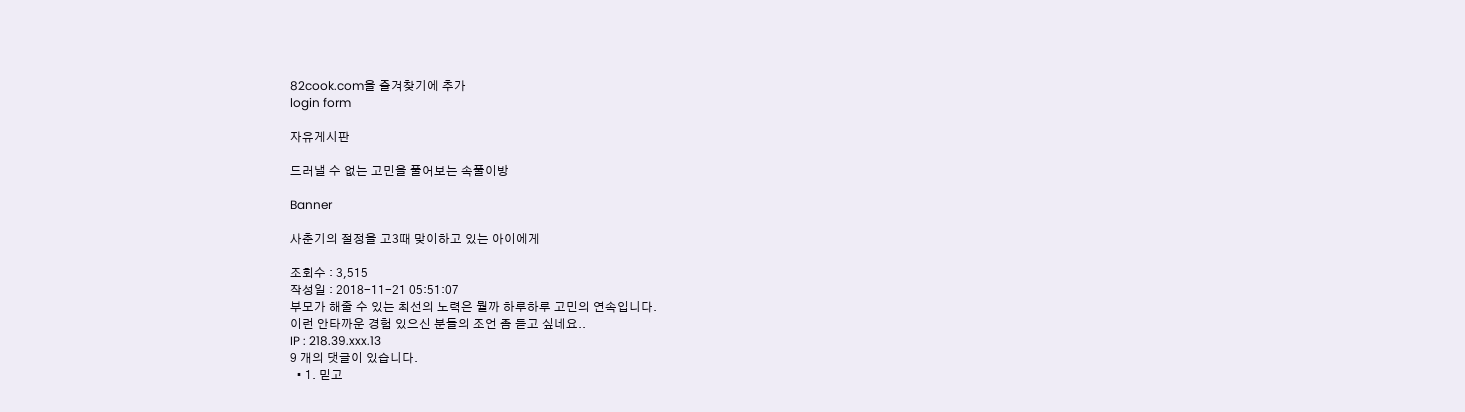82cook.com을 즐겨찾기에 추가
login form

자유게시판

드러낼 수 없는 고민을 풀어보는 속풀이방

Banner

사춘기의 절정을 고3때 맞이하고 있는 아이에게

조회수 : 3,515
작성일 : 2018-11-21 05:51:07
부모가 해줄 수 있는 최선의 노력은 뭘까 하루하루 고민의 연속입니다.
이런 안타까운 경험 있으신 분들의 조언 좀 듣고 싶네요..
IP : 218.39.xxx.13
9 개의 댓글이 있습니다.
  • 1. 믿고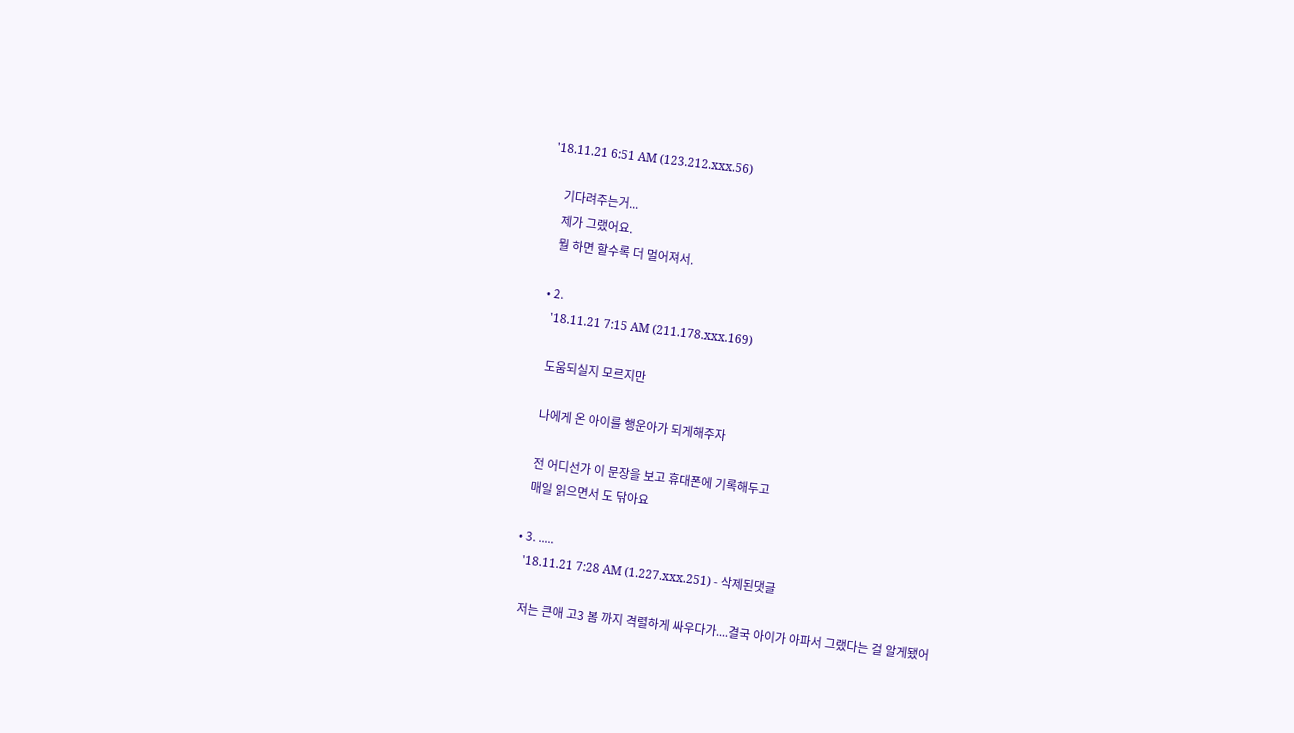'18.11.21 6:51 AM (123.212.xxx.56)

    기다려주는거...
    제가 그랬어요.
    뭘 하면 할수록 더 멀어져서.

  • 2.
    '18.11.21 7:15 AM (211.178.xxx.169)

    도움되실지 모르지만

    나에게 온 아이를 행운아가 되게해주자

    전 어디선가 이 문장을 보고 휴대폰에 기록해두고
    매일 읽으면서 도 닦아요

  • 3. .....
    '18.11.21 7:28 AM (1.227.xxx.251) - 삭제된댓글

    저는 큰애 고3 봄 까지 격렬하게 싸우다가....결국 아이가 아파서 그랬다는 걸 알게됐어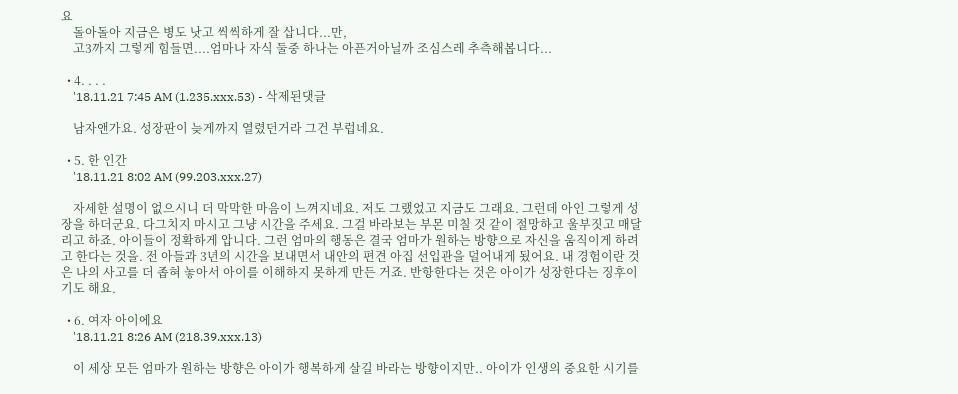요
    돌아돌아 지금은 병도 낫고 씩씩하게 잘 삽니다...만,
    고3까지 그렇게 힘들면....엄마나 자식 둘중 하나는 아픈거아닐까 조심스레 추측해봅니다...

  • 4. . . .
    '18.11.21 7:45 AM (1.235.xxx.53) - 삭제된댓글

    남자앤가요. 성장판이 늦게까지 열렸던거라 그건 부럽네요.

  • 5. 한 인간
    '18.11.21 8:02 AM (99.203.xxx.27)

    자세한 설명이 없으시니 더 막막한 마음이 느껴지네요. 저도 그랬었고 지금도 그래요. 그런데 아인 그렇게 성장을 하더군요. 다그치지 마시고 그냥 시간을 주세요. 그걸 바라보는 부몬 미칠 것 같이 절망하고 울부짓고 매달리고 하죠. 아이들이 정확하게 압니다. 그런 엄마의 행동은 결국 엄마가 원하는 방향으로 자신을 움직이게 하려고 한다는 것을. 전 아들과 3년의 시간을 보내면서 내안의 편견 아집 선입관을 덜어내게 됬어요. 내 경험이란 것은 나의 사고를 더 좁혀 놓아서 아이를 이해하지 못하게 만든 거죠. 반항한다는 것은 아이가 성장한다는 징후이기도 해요.

  • 6. 여자 아이에요
    '18.11.21 8:26 AM (218.39.xxx.13)

    이 세상 모든 엄마가 원하는 방향은 아이가 행복하게 살길 바라는 방향이지만.. 아이가 인생의 중요한 시기를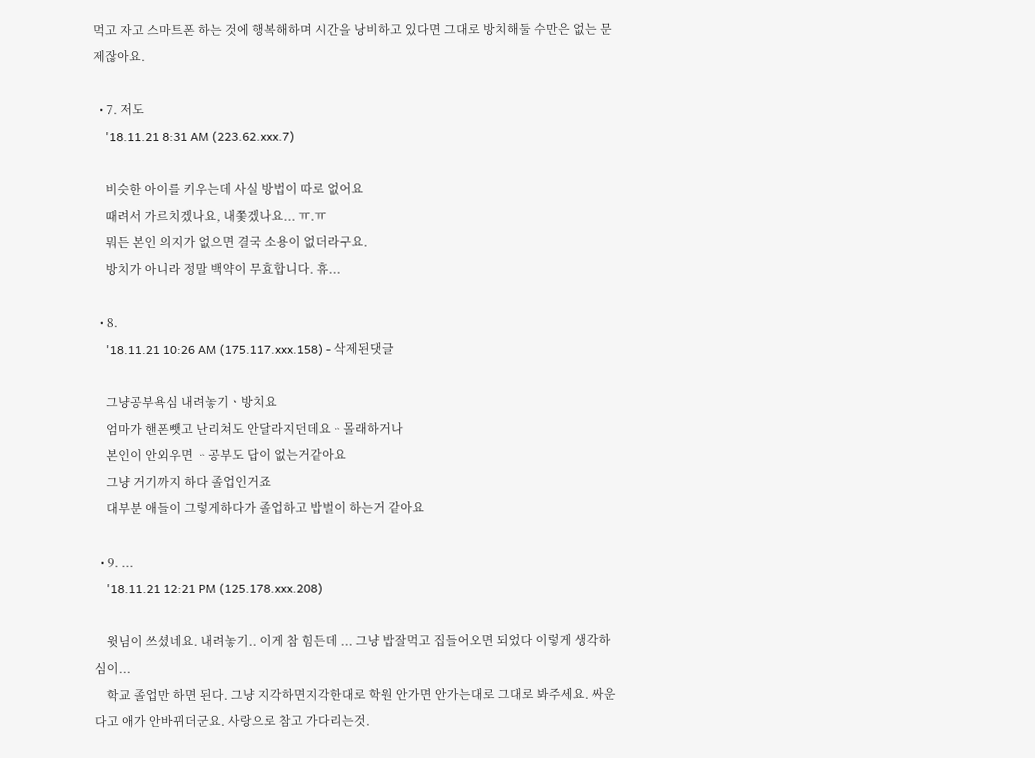먹고 자고 스마트폰 하는 것에 행복해하며 시간을 낭비하고 있다면 그대로 방치해둘 수만은 없는 문제잖아요.

  • 7. 저도
    '18.11.21 8:31 AM (223.62.xxx.7)

    비슷한 아이를 키우는데 사실 방법이 따로 없어요
    때려서 가르치겠나요, 내쫓겠나요... ㅠ.ㅠ
    뭐든 본인 의지가 없으면 결국 소용이 없더라구요.
    방치가 아니라 정말 백약이 무효합니다. 휴...

  • 8.
    '18.11.21 10:26 AM (175.117.xxx.158) - 삭제된댓글

    그냥공부욕심 내려놓기ㆍ방치요
    엄마가 핸폰뺏고 난리쳐도 안달라지던데요ᆢ몰래하거나
    본인이 안외우면 ᆢ공부도 답이 없는거같아요
    그냥 거기까지 하다 졸업인거죠
    대부분 애들이 그렇게하다가 졸업하고 밥벌이 하는거 같아요

  • 9. ...
    '18.11.21 12:21 PM (125.178.xxx.208)

    윗님이 쓰셨네요. 내려놓기.. 이게 참 힘든데 ... 그냥 밥잘먹고 집들어오면 되었다 이렇게 생각하심이...
    학교 졸업만 하면 된다. 그냥 지각하면지각한대로 학원 안가면 안가는대로 그대로 봐주세요. 싸운다고 애가 안바뀌더군요. 사랑으로 참고 가다리는것.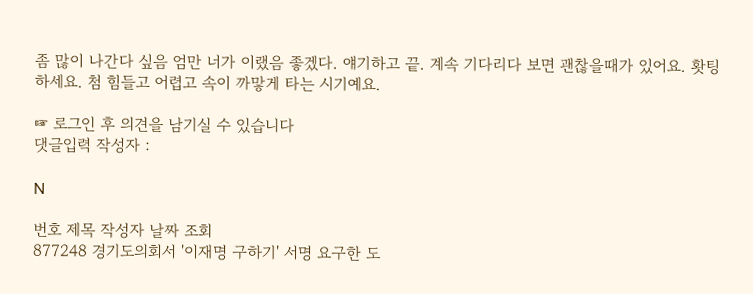좀 많이 나간다 싶음 엄만 너가 이랬음 좋겠다. 얘기하고 끝. 계속 기다리다 보면 괜찮을때가 있어요. 홧팅 하세요. 첨 힘들고 어렵고 속이 까맣게 타는 시기예요.

☞ 로그인 후 의견을 남기실 수 있습니다
댓글입력 작성자 :

N

번호 제목 작성자 날짜 조회
877248 경기도의회서 '이재명 구하기' 서명 요구한 도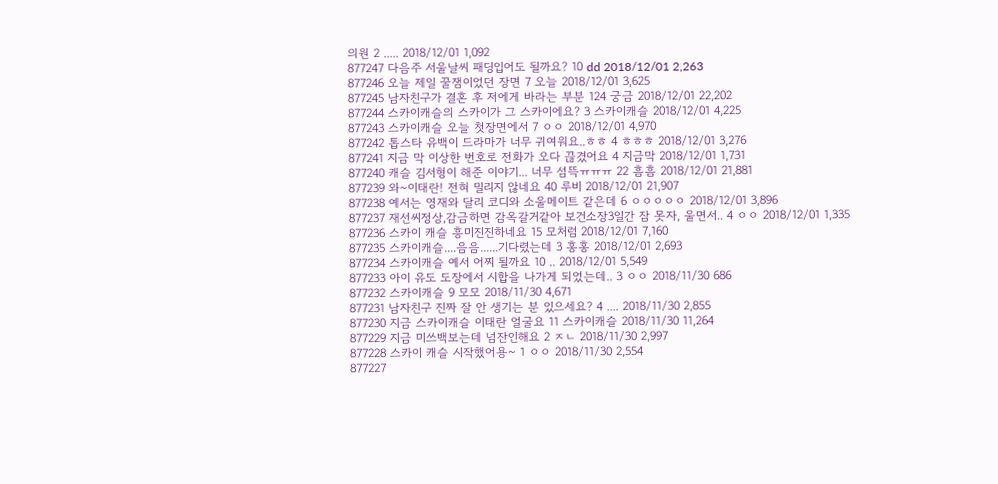의원 2 ..... 2018/12/01 1,092
877247 다음주 서울날씨 패딩입어도 될까요? 10 dd 2018/12/01 2,263
877246 오늘 제일 꿀잼이었던 장면 7 오늘 2018/12/01 3,625
877245 남자친구가 결혼 후 저에게 바라는 부분 124 궁금 2018/12/01 22,202
877244 스카이캐슬의 스카이가 그 스카이에요? 3 스카이캐슬 2018/12/01 4,225
877243 스카이캐슬 오늘 첫장면에서 7 ㅇㅇ 2018/12/01 4,970
877242 톱스타 유백이 드라마가 너무 귀여워요..ㅎㅎ 4 ㅎㅎㅎ 2018/12/01 3,276
877241 지금 막 이상한 번호로 전화가 오다 끊겼어요 4 지금막 2018/12/01 1,731
877240 캐슬 김서형이 해준 이야기... 너무 섬뜩ㅠㅠㅠ 22 흠흠 2018/12/01 21,881
877239 와~이태란! 전혀 밀리지 않네요 40 루비 2018/12/01 21,907
877238 예서는 영재와 달리 코디와 소울메이트 같은데 6 ㅇㅇㅇㅇㅇ 2018/12/01 3,896
877237 재선씨정상,감금하면 감옥갈거같아 보건소장3일간 잠 못자, 울면서.. 4 ㅇㅇ 2018/12/01 1,335
877236 스카이 캐슬 흥미진진하네요 15 모처럼 2018/12/01 7,160
877235 스카이캐슬....음음......기다렸는데 3 홍홍 2018/12/01 2,693
877234 스카이캐슬 예서 어찌 될까요 10 .. 2018/12/01 5,549
877233 아이 유도 도장에서 시합을 나가게 되었는데.. 3 ㅇㅇ 2018/11/30 686
877232 스카이캐슬 9 모모 2018/11/30 4,671
877231 남자친구 진짜 잘 안 생기는 분 있으세요? 4 .... 2018/11/30 2,855
877230 지금 스카이캐슬 이태란 얼굴요 11 스카이캐슬 2018/11/30 11,264
877229 지금 미쓰백보는데 넘잔인해요 2 ㅈㄴ 2018/11/30 2,997
877228 스카이 캐슬 시작했어용~ 1 ㅇㅇ 2018/11/30 2,554
877227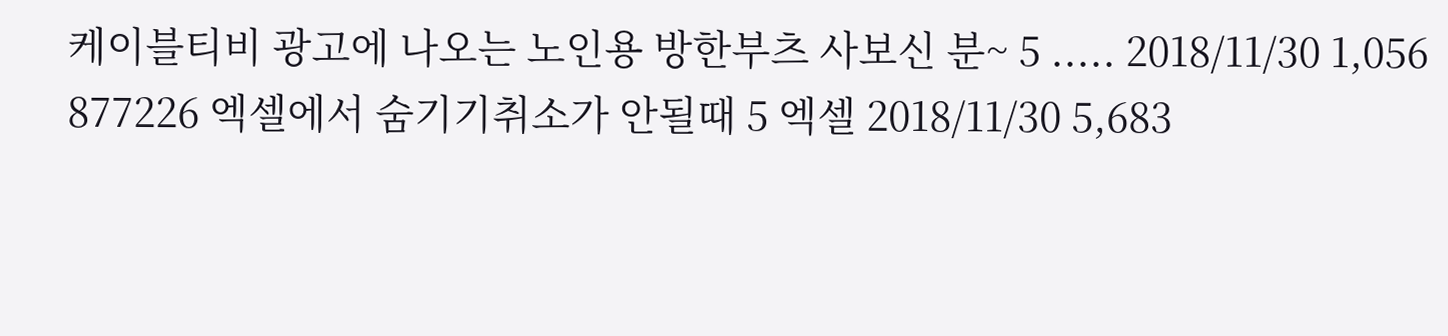케이블티비 광고에 나오는 노인용 방한부츠 사보신 분~ 5 ..... 2018/11/30 1,056
877226 엑셀에서 숨기기취소가 안될때 5 엑셀 2018/11/30 5,683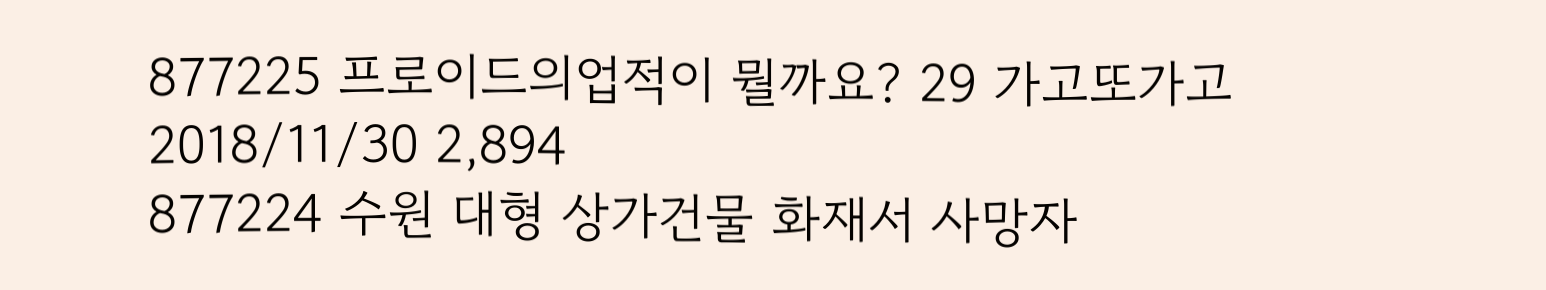877225 프로이드의업적이 뭘까요? 29 가고또가고 2018/11/30 2,894
877224 수원 대형 상가건물 화재서 사망자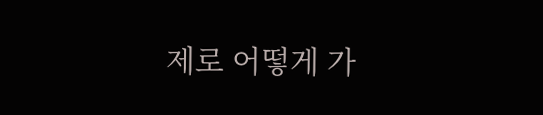제로 어떻게 가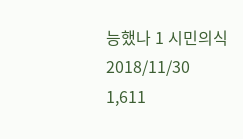능했나 1 시민의식 2018/11/30 1,611